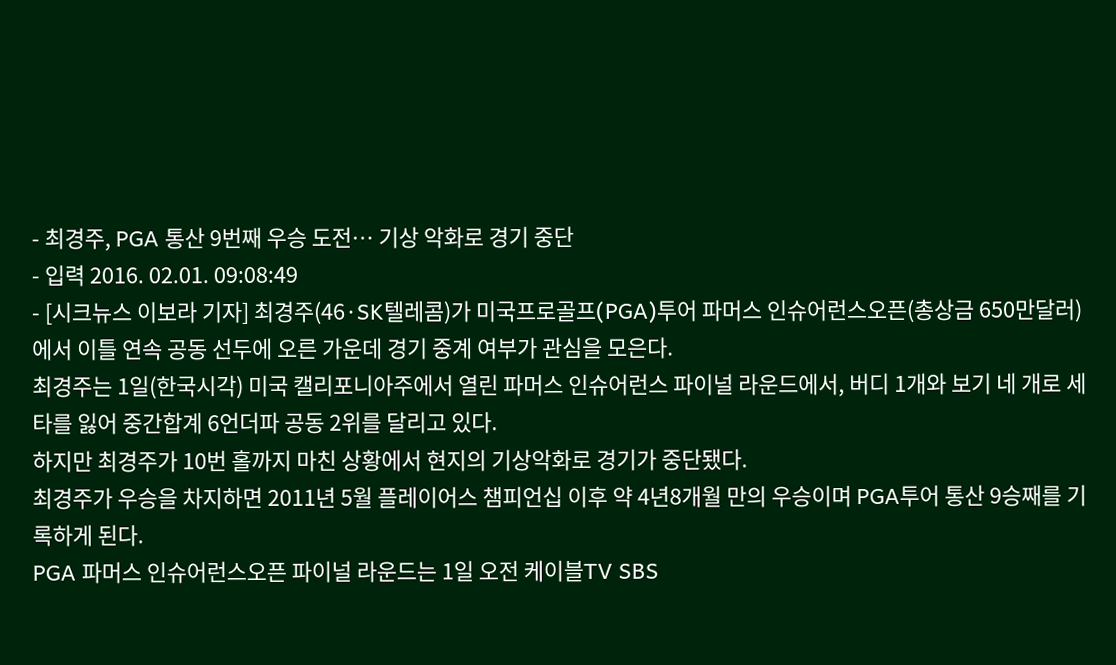- 최경주, PGA 통산 9번째 우승 도전… 기상 악화로 경기 중단
- 입력 2016. 02.01. 09:08:49
- [시크뉴스 이보라 기자] 최경주(46·SK텔레콤)가 미국프로골프(PGA)투어 파머스 인슈어런스오픈(총상금 650만달러)에서 이틀 연속 공동 선두에 오른 가운데 경기 중계 여부가 관심을 모은다.
최경주는 1일(한국시각) 미국 캘리포니아주에서 열린 파머스 인슈어런스 파이널 라운드에서, 버디 1개와 보기 네 개로 세 타를 잃어 중간합계 6언더파 공동 2위를 달리고 있다.
하지만 최경주가 10번 홀까지 마친 상황에서 현지의 기상악화로 경기가 중단됐다.
최경주가 우승을 차지하면 2011년 5월 플레이어스 챔피언십 이후 약 4년8개월 만의 우승이며 PGA투어 통산 9승째를 기록하게 된다.
PGA 파머스 인슈어런스오픈 파이널 라운드는 1일 오전 케이블TV SBS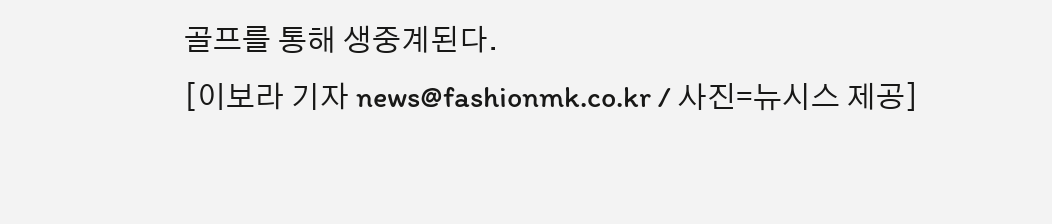골프를 통해 생중계된다.
[이보라 기자 news@fashionmk.co.kr / 사진=뉴시스 제공]